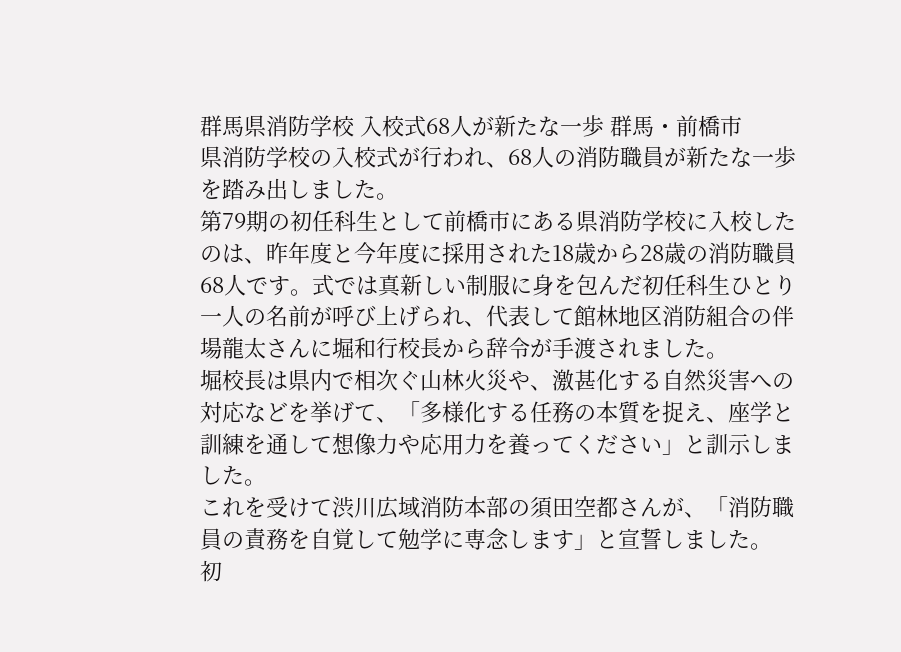群馬県消防学校 入校式68人が新たな一歩 群馬・前橋市
県消防学校の入校式が行われ、68人の消防職員が新たな一歩を踏み出しました。
第79期の初任科生として前橋市にある県消防学校に入校したのは、昨年度と今年度に採用された18歳から28歳の消防職員68人です。式では真新しい制服に身を包んだ初任科生ひとり一人の名前が呼び上げられ、代表して館林地区消防組合の伴場龍太さんに堀和行校長から辞令が手渡されました。
堀校長は県内で相次ぐ山林火災や、激甚化する自然災害への対応などを挙げて、「多様化する任務の本質を捉え、座学と訓練を通して想像力や応用力を養ってください」と訓示しました。
これを受けて渋川広域消防本部の須田空都さんが、「消防職員の責務を自覚して勉学に専念します」と宣誓しました。
初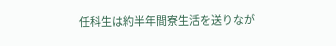任科生は約半年間寮生活を送りなが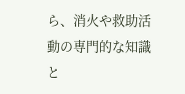ら、消火や救助活動の専門的な知識と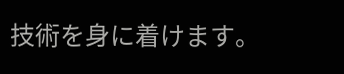技術を身に着けます。